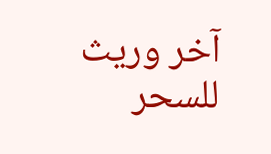آخر وريث للسحر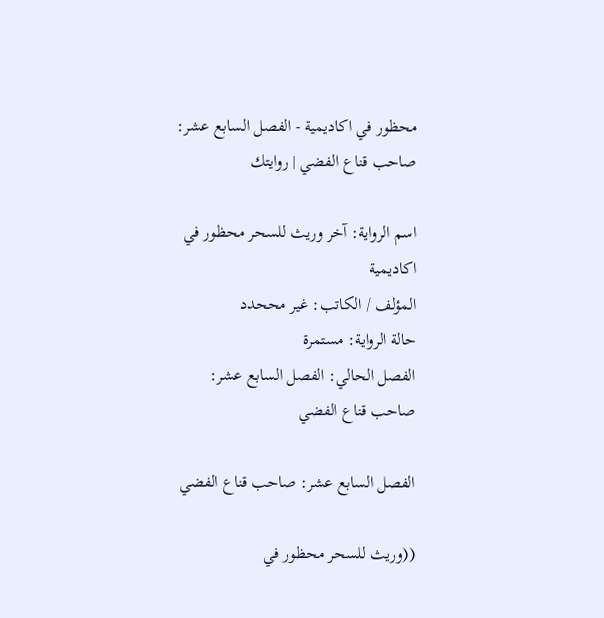محظور في اكاديمية - الفصل السابع عشر: صاحب قناع الفضي | روايتك

اسم الرواية: آخر وريث للسحر محظور في اكاديمية
المؤلف / الكاتب: غير مححدد
حالة الرواية: مستمرة
الفصل الحالي: الفصل السابع عشر: صاحب قناع الفضي

الفصل السابع عشر: صاحب قناع الفضي

((وريث للسحر محظور في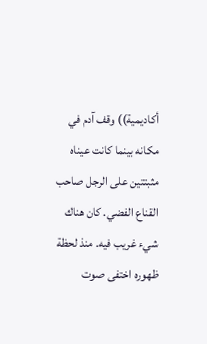أكاديمية)) وقف آدم في مكانه بينما كانت عيناه مثبتتين على الرجل صاحب القناع الفضي. كان هناك شيء غريب فيه. منذ لحظة ظهوره اختفى صوت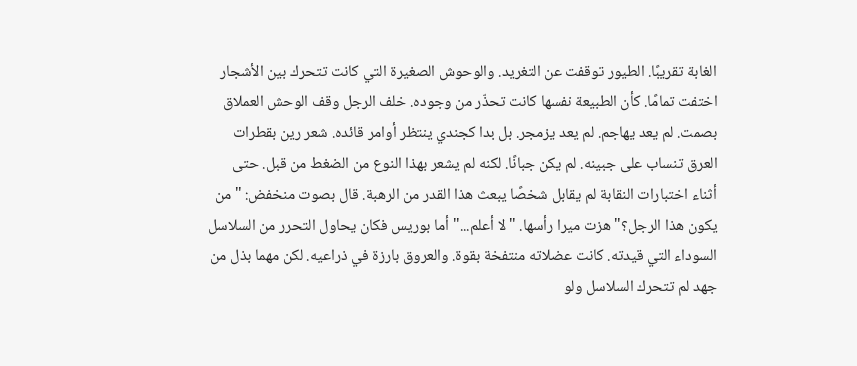الغابة تقريبًا. الطيور توقفت عن التغريد. والوحوش الصغيرة التي كانت تتحرك بين الأشجار اختفت تمامًا. كأن الطبيعة نفسها كانت تحذّر من وجوده. خلف الرجل وقف الوحش العملاق بصمت. لم يعد يهاجم. لم يعد يزمجر. بل بدا كجندي ينتظر أوامر قائده. شعر رين بقطرات العرق تنساب على جبينه. لم يكن جبانًا. لكنه لم يشعر بهذا النوع من الضغط من قبل. حتى أثناء اختبارات النقابة لم يقابل شخصًا يبعث هذا القدر من الرهبة. قال بصوت منخفض: "من يكون هذا الرجل؟" هزت ميرا رأسها. "لا أعلم..." أما بوريس فكان يحاول التحرر من السلاسل السوداء التي قيدته. كانت عضلاته منتفخة بقوة. والعروق بارزة في ذراعيه. لكن مهما بذل من جهد لم تتحرك السلاسل ولو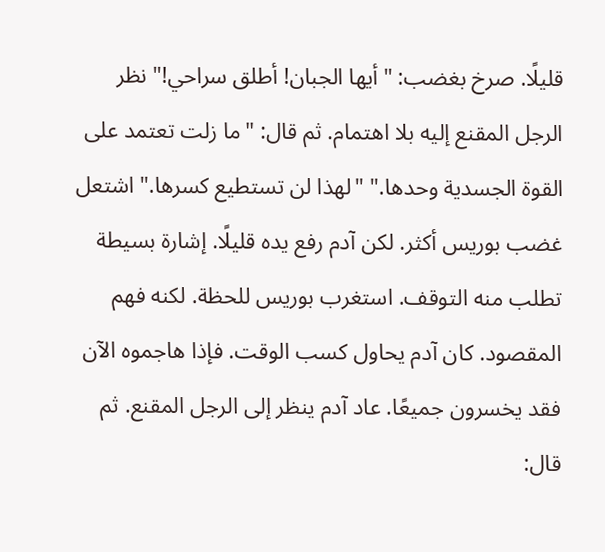قليلًا. صرخ بغضب: "أيها الجبان! أطلق سراحي!" نظر الرجل المقنع إليه بلا اهتمام. ثم قال: "ما زلت تعتمد على القوة الجسدية وحدها." "لهذا لن تستطيع كسرها." اشتعل غضب بوريس أكثر. لكن آدم رفع يده قليلًا. إشارة بسيطة تطلب منه التوقف. استغرب بوريس للحظة. لكنه فهم المقصود. كان آدم يحاول كسب الوقت. فإذا هاجموه الآن فقد يخسرون جميعًا. عاد آدم ينظر إلى الرجل المقنع. ثم قال: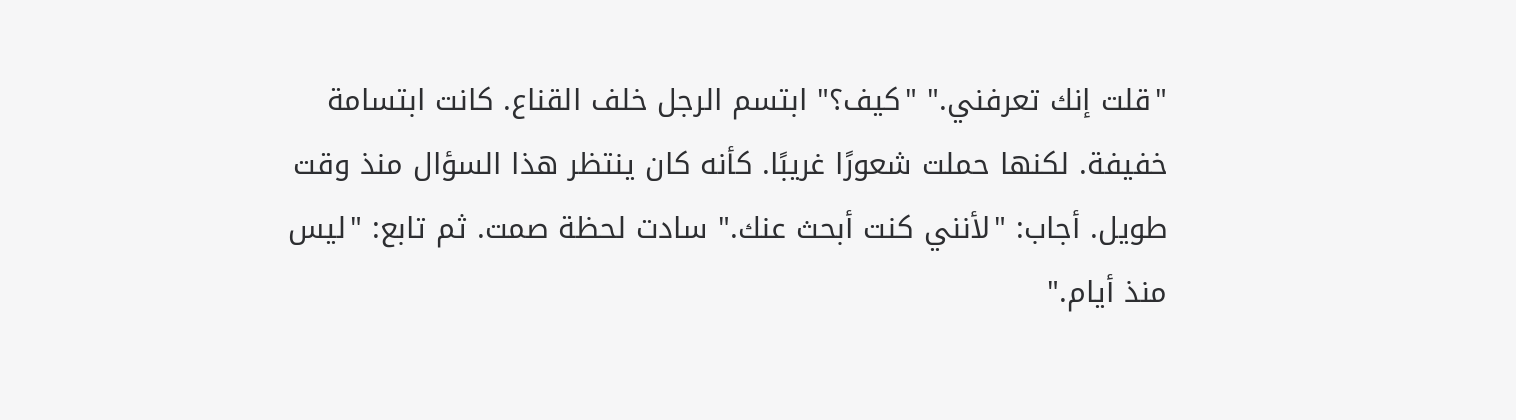"قلت إنك تعرفني." "كيف؟" ابتسم الرجل خلف القناع. كانت ابتسامة خفيفة. لكنها حملت شعورًا غريبًا. كأنه كان ينتظر هذا السؤال منذ وقت طويل. أجاب: "لأنني كنت أبحث عنك." سادت لحظة صمت. ثم تابع: "ليس منذ أيام."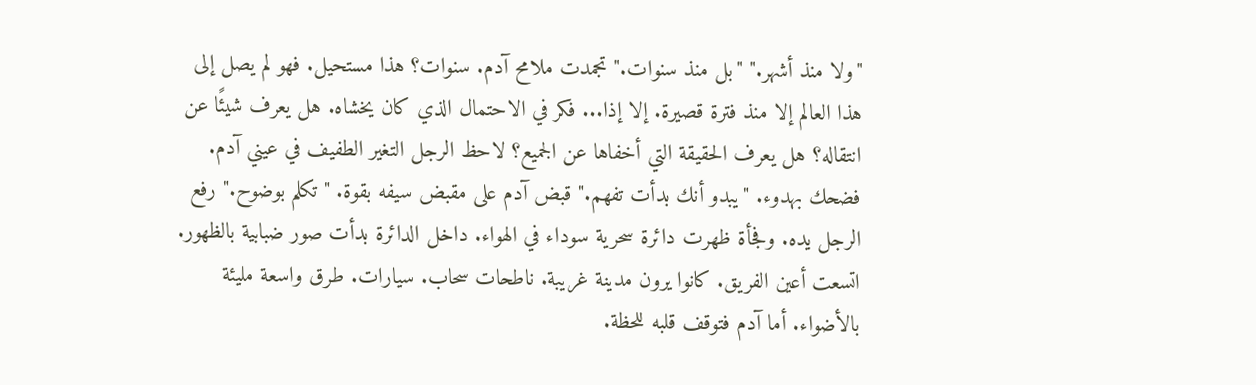"ولا منذ أشهر." "بل منذ سنوات." تجمدت ملامح آدم. سنوات؟ هذا مستحيل. فهو لم يصل إلى هذا العالم إلا منذ فترة قصيرة. إلا إذا... فكر في الاحتمال الذي كان يخشاه. هل يعرف شيئًا عن انتقاله؟ هل يعرف الحقيقة التي أخفاها عن الجميع؟ لاحظ الرجل التغير الطفيف في عيني آدم. فضحك بهدوء. "يبدو أنك بدأت تفهم." قبض آدم على مقبض سيفه بقوة. "تكلم بوضوح." رفع الرجل يده. وفجأة ظهرت دائرة سحرية سوداء في الهواء. داخل الدائرة بدأت صور ضبابية بالظهور. اتسعت أعين الفريق. كانوا يرون مدينة غريبة. ناطحات سحاب. سيارات. طرق واسعة مليئة بالأضواء. أما آدم فتوقف قلبه للحظة.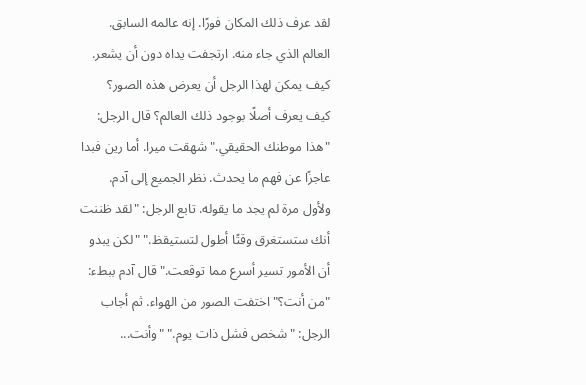لقد عرف ذلك المكان فورًا. إنه عالمه السابق. العالم الذي جاء منه. ارتجفت يداه دون أن يشعر. كيف يمكن لهذا الرجل أن يعرض هذه الصور؟ كيف يعرف أصلًا بوجود ذلك العالم؟ قال الرجل: "هذا موطنك الحقيقي." شهقت ميرا. أما رين فبدا عاجزًا عن فهم ما يحدث. نظر الجميع إلى آدم. ولأول مرة لم يجد ما يقوله. تابع الرجل: "لقد ظننت أنك ستستغرق وقتًا أطول لتستيقظ." "لكن يبدو أن الأمور تسير أسرع مما توقعت." قال آدم ببطء: "من أنت؟" اختفت الصور من الهواء. ثم أجاب الرجل: "شخص فشل ذات يوم." "وأنت...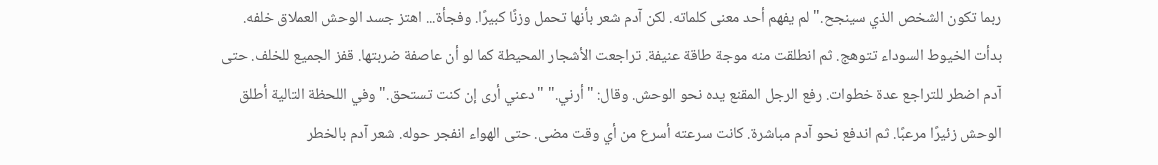ربما تكون الشخص الذي سينجح." لم يفهم أحد معنى كلماته. لكن آدم شعر بأنها تحمل وزنًا كبيرًا. وفجأة... اهتز جسد الوحش العملاق خلفه. بدأت الخيوط السوداء تتوهج. ثم انطلقت منه موجة طاقة عنيفة. تراجعت الأشجار المحيطة كما لو أن عاصفة ضربتها. قفز الجميع للخلف. حتى آدم اضطر للتراجع عدة خطوات. رفع الرجل المقنع يده نحو الوحش. وقال: "أرني." "دعني أرى إن كنت تستحق." وفي اللحظة التالية أطلق الوحش زئيرًا مرعبًا. ثم اندفع نحو آدم مباشرة. كانت سرعته أسرع من أي وقت مضى. حتى الهواء انفجر حوله. شعر آدم بالخطر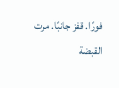فورًا. قفز جانبًا. مرت القبضة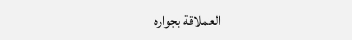العملاقة بجواره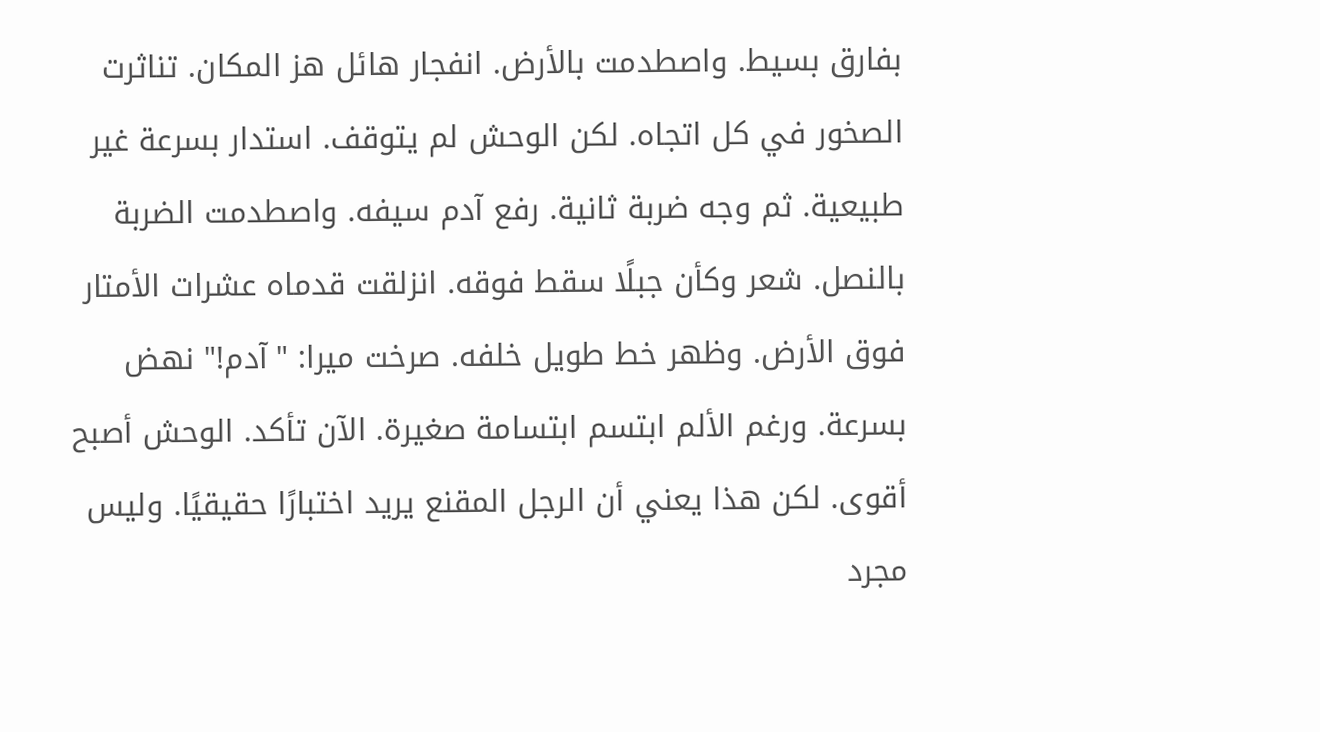بفارق بسيط. واصطدمت بالأرض. انفجار هائل هز المكان. تناثرت الصخور في كل اتجاه. لكن الوحش لم يتوقف. استدار بسرعة غير طبيعية. ثم وجه ضربة ثانية. رفع آدم سيفه. واصطدمت الضربة بالنصل. شعر وكأن جبلًا سقط فوقه. انزلقت قدماه عشرات الأمتار فوق الأرض. وظهر خط طويل خلفه. صرخت ميرا: "آدم!" نهض بسرعة. ورغم الألم ابتسم ابتسامة صغيرة. الآن تأكد. الوحش أصبح أقوى. لكن هذا يعني أن الرجل المقنع يريد اختبارًا حقيقيًا. وليس مجرد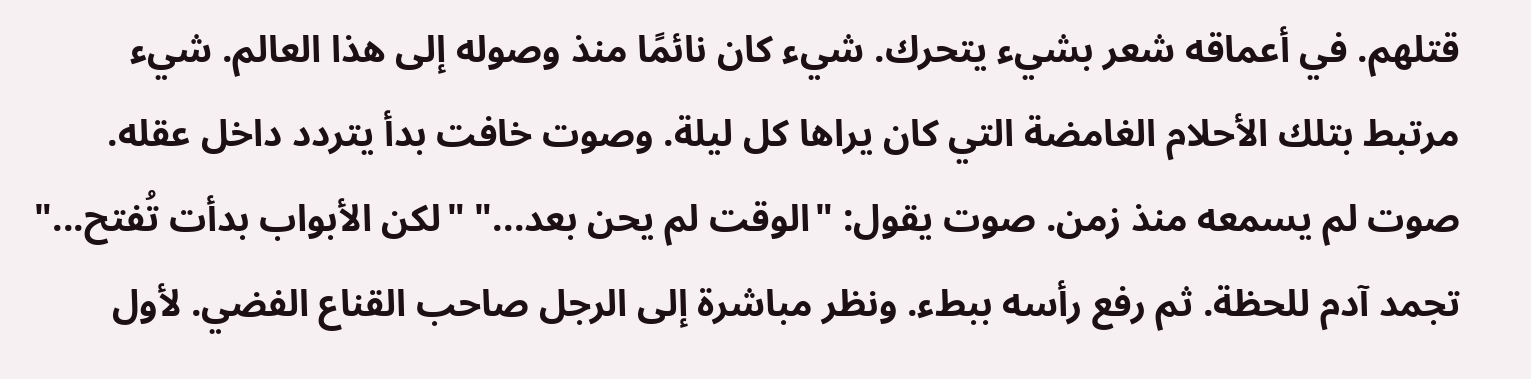قتلهم. في أعماقه شعر بشيء يتحرك. شيء كان نائمًا منذ وصوله إلى هذا العالم. شيء مرتبط بتلك الأحلام الغامضة التي كان يراها كل ليلة. وصوت خافت بدأ يتردد داخل عقله. صوت لم يسمعه منذ زمن. صوت يقول: "الوقت لم يحن بعد..." "لكن الأبواب بدأت تُفتح..." تجمد آدم للحظة. ثم رفع رأسه ببطء. ونظر مباشرة إلى الرجل صاحب القناع الفضي. لأول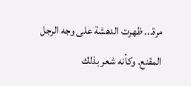مرة... ظهرت الدهشة على وجه الرجل المقنع. وكأنه شعر بذلك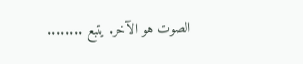الصوت هو الآخر. يتبع ........